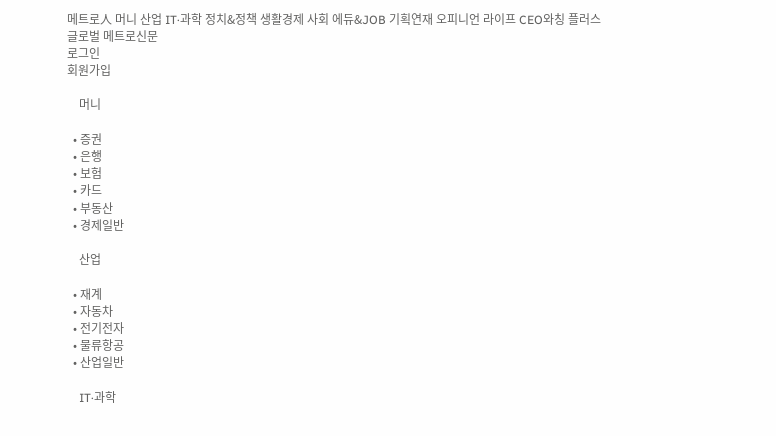메트로人 머니 산업 IT·과학 정치&정책 생활경제 사회 에듀&JOB 기획연재 오피니언 라이프 CEO와칭 플러스
글로벌 메트로신문
로그인
회원가입

    머니

  • 증권
  • 은행
  • 보험
  • 카드
  • 부동산
  • 경제일반

    산업

  • 재계
  • 자동차
  • 전기전자
  • 물류항공
  • 산업일반

    IT·과학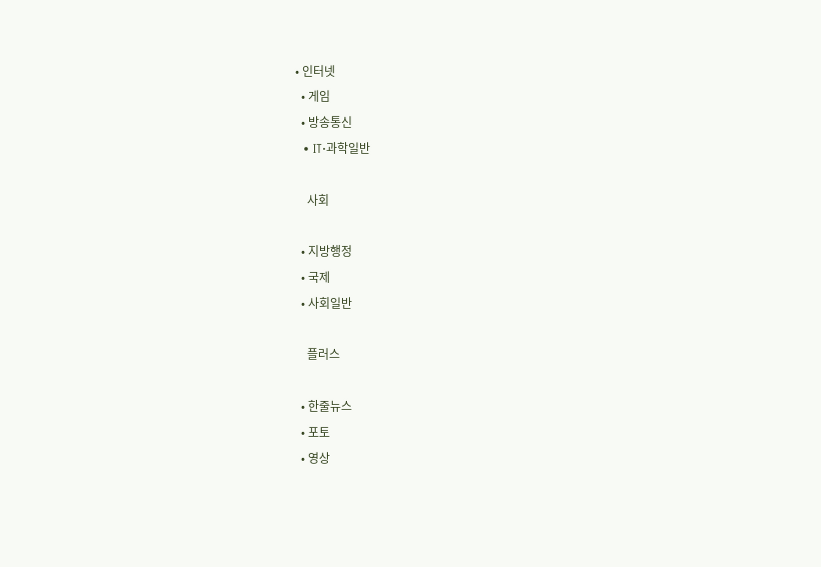• 인터넷
  • 게임
  • 방송통신
  • IT·과학일반

    사회

  • 지방행정
  • 국제
  • 사회일반

    플러스

  • 한줄뉴스
  • 포토
  • 영상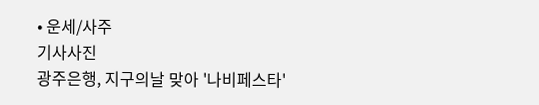• 운세/사주
기사사진
광주은행, 지구의날 맞아 '나비페스타'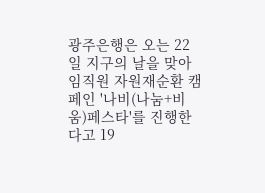광주은행은 오는 22일 지구의 날을 맞아 임직원 자원재순환 캠페인 '나비(나눔+비움)페스타'를 진행한다고 19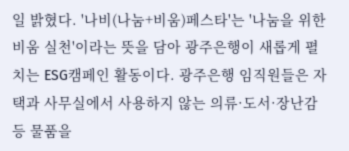일 밝혔다. '나비(나눔+비움)페스타'는 '나눔을 위한 비움 실천'이라는 뜻을 담아 광주은행이 새롭게 펼치는 ESG캠페인 활동이다. 광주은행 임직원들은 자택과 사무실에서 사용하지 않는 의류·도서·장난감 등 물품을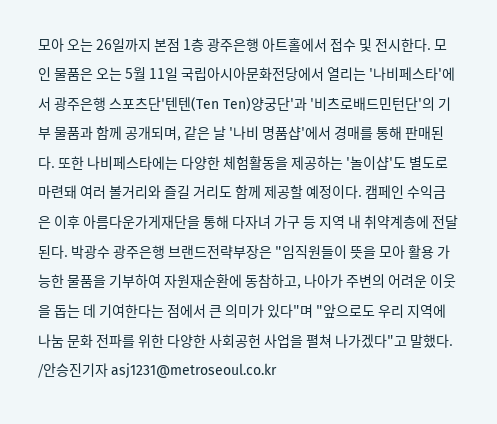모아 오는 26일까지 본점 1층 광주은행 아트홀에서 접수 및 전시한다. 모인 물품은 오는 5월 11일 국립아시아문화전당에서 열리는 '나비페스타'에서 광주은행 스포츠단'텐텐(Ten Ten)양궁단'과 '비츠로배드민턴단'의 기부 물품과 함께 공개되며, 같은 날 '나비 명품샵'에서 경매를 통해 판매된다. 또한 나비페스타에는 다양한 체험활동을 제공하는 '놀이샵'도 별도로 마련돼 여러 볼거리와 즐길 거리도 함께 제공할 예정이다. 캠페인 수익금은 이후 아름다운가게재단을 통해 다자녀 가구 등 지역 내 취약계층에 전달된다. 박광수 광주은행 브랜드전략부장은 "임직원들이 뜻을 모아 활용 가능한 물품을 기부하여 자원재순환에 동참하고, 나아가 주변의 어려운 이웃을 돕는 데 기여한다는 점에서 큰 의미가 있다"며 "앞으로도 우리 지역에 나눔 문화 전파를 위한 다양한 사회공헌 사업을 펼쳐 나가겠다"고 말했다. /안승진기자 asj1231@metroseoul.co.kr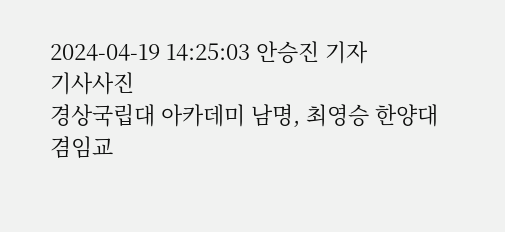2024-04-19 14:25:03 안승진 기자
기사사진
경상국립대 아카데미 남명, 최영승 한양대 겸임교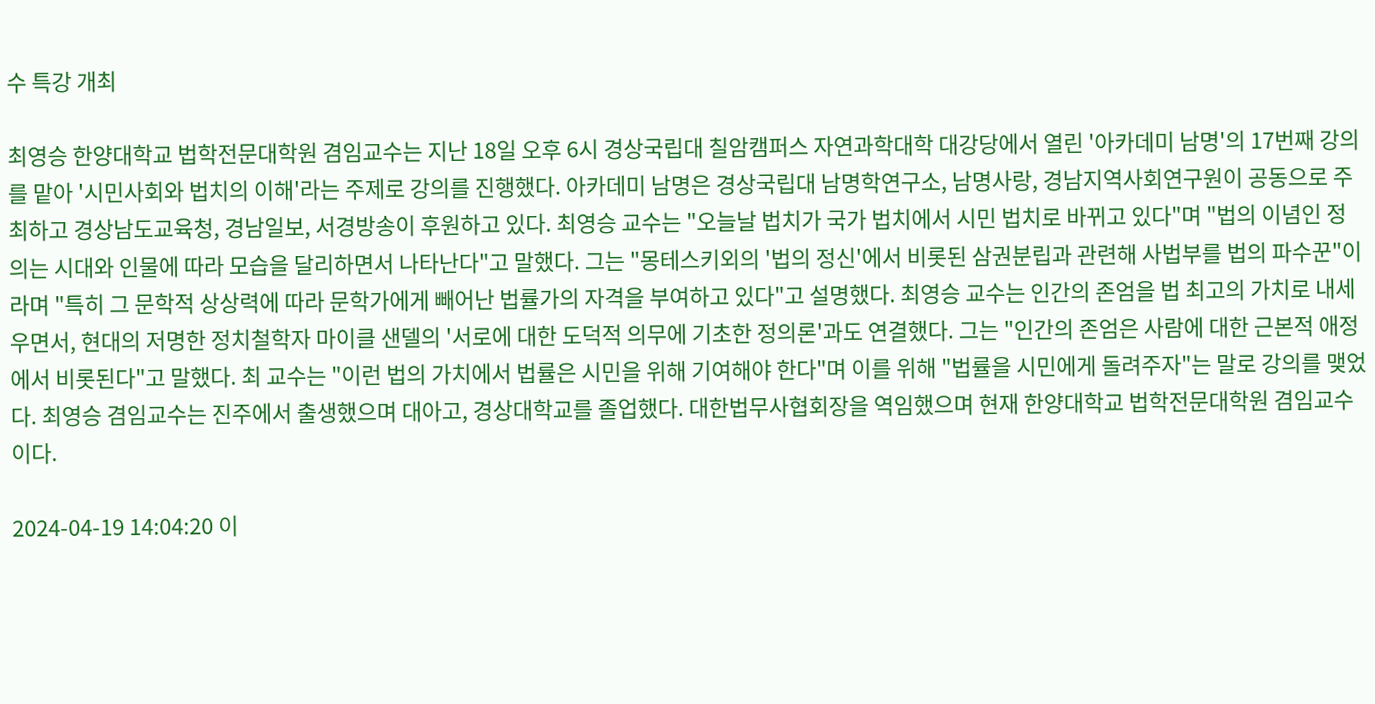수 특강 개최

최영승 한양대학교 법학전문대학원 겸임교수는 지난 18일 오후 6시 경상국립대 칠암캠퍼스 자연과학대학 대강당에서 열린 '아카데미 남명'의 17번째 강의를 맡아 '시민사회와 법치의 이해'라는 주제로 강의를 진행했다. 아카데미 남명은 경상국립대 남명학연구소, 남명사랑, 경남지역사회연구원이 공동으로 주최하고 경상남도교육청, 경남일보, 서경방송이 후원하고 있다. 최영승 교수는 "오늘날 법치가 국가 법치에서 시민 법치로 바뀌고 있다"며 "법의 이념인 정의는 시대와 인물에 따라 모습을 달리하면서 나타난다"고 말했다. 그는 "몽테스키외의 '법의 정신'에서 비롯된 삼권분립과 관련해 사법부를 법의 파수꾼"이라며 "특히 그 문학적 상상력에 따라 문학가에게 빼어난 법률가의 자격을 부여하고 있다"고 설명했다. 최영승 교수는 인간의 존엄을 법 최고의 가치로 내세우면서, 현대의 저명한 정치철학자 마이클 샌델의 '서로에 대한 도덕적 의무에 기초한 정의론'과도 연결했다. 그는 "인간의 존엄은 사람에 대한 근본적 애정에서 비롯된다"고 말했다. 최 교수는 "이런 법의 가치에서 법률은 시민을 위해 기여해야 한다"며 이를 위해 "법률을 시민에게 돌려주자"는 말로 강의를 맺었다. 최영승 겸임교수는 진주에서 출생했으며 대아고, 경상대학교를 졸업했다. 대한법무사협회장을 역임했으며 현재 한양대학교 법학전문대학원 겸임교수이다.

2024-04-19 14:04:20 이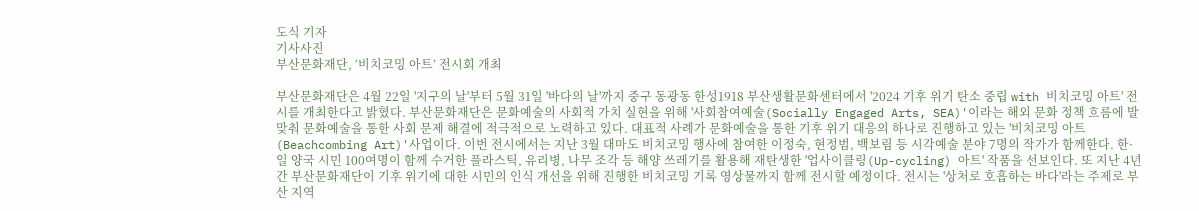도식 기자
기사사진
부산문화재단, ‘비치코밍 아트’ 전시회 개최

부산문화재단은 4월 22일 '지구의 날'부터 5월 31일 '바다의 날'까지 중구 동광동 한성1918 부산생활문화센터에서 '2024 기후 위기 탄소 중립 with 비치코밍 아트' 전시를 개최한다고 밝혔다. 부산문화재단은 문화예술의 사회적 가치 실현을 위해 '사회참여예술(Socially Engaged Arts, SEA)'이라는 해외 문화 정책 흐름에 발맞춰 문화예술을 통한 사회 문제 해결에 적극적으로 노력하고 있다. 대표적 사례가 문화예술을 통한 기후 위기 대응의 하나로 진행하고 있는 '비치코밍 아트(Beachcombing Art)'사업이다. 이번 전시에서는 지난 3월 대마도 비치코밍 행사에 참여한 이정숙, 현정범, 백보림 등 시각예술 분야 7명의 작가가 함께한다. 한·일 양국 시민 100여명이 함께 수거한 플라스틱, 유리병, 나무 조각 등 해양 쓰레기를 활용해 재탄생한 '업사이클링(Up-cycling) 아트' 작품을 선보인다. 또 지난 4년간 부산문화재단이 기후 위기에 대한 시민의 인식 개선을 위해 진행한 비치코밍 기록 영상물까지 함께 전시할 예정이다. 전시는 '상처로 호흡하는 바다'라는 주제로 부산 지역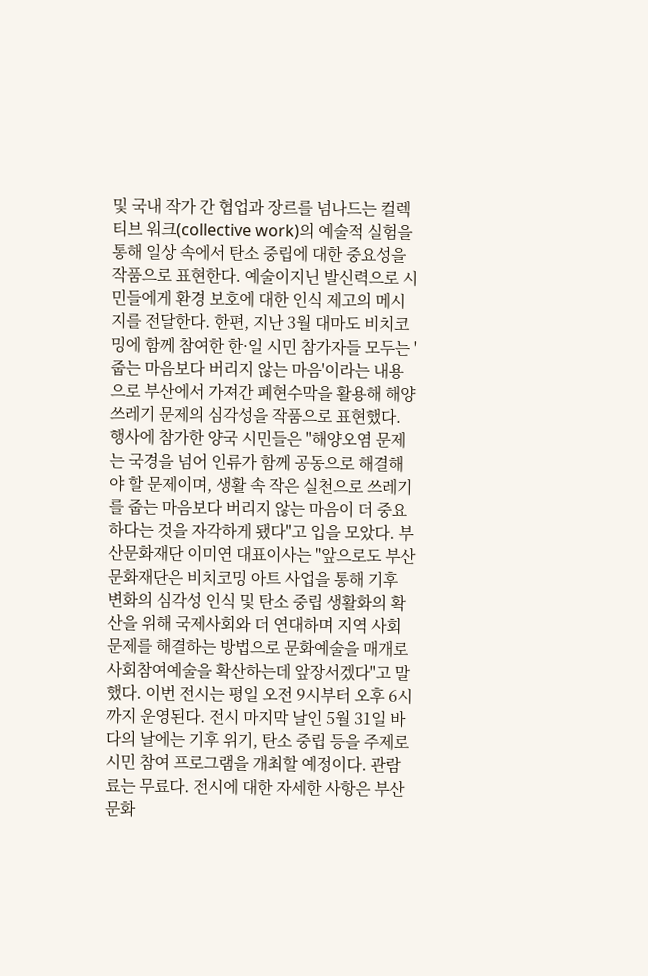및 국내 작가 간 협업과 장르를 넘나드는 컬렉티브 워크(collective work)의 예술적 실험을 통해 일상 속에서 탄소 중립에 대한 중요성을 작품으로 표현한다. 예술이지닌 발신력으로 시민들에게 환경 보호에 대한 인식 제고의 메시지를 전달한다. 한편, 지난 3월 대마도 비치코밍에 함께 참여한 한·일 시민 참가자들 모두는 '줍는 마음보다 버리지 않는 마음'이라는 내용으로 부산에서 가져간 폐현수막을 활용해 해양 쓰레기 문제의 심각성을 작품으로 표현했다. 행사에 참가한 양국 시민들은 "해양오염 문제는 국경을 넘어 인류가 함께 공동으로 해결해야 할 문제이며, 생활 속 작은 실천으로 쓰레기를 줍는 마음보다 버리지 않는 마음이 더 중요하다는 것을 자각하게 됐다"고 입을 모았다. 부산문화재단 이미연 대표이사는 "앞으로도 부산문화재단은 비치코밍 아트 사업을 통해 기후 변화의 심각성 인식 및 탄소 중립 생활화의 확산을 위해 국제사회와 더 연대하며 지역 사회 문제를 해결하는 방법으로 문화예술을 매개로 사회참여예술을 확산하는데 앞장서겠다"고 말했다. 이번 전시는 평일 오전 9시부터 오후 6시까지 운영된다. 전시 마지막 날인 5월 31일 바다의 날에는 기후 위기, 탄소 중립 등을 주제로 시민 참여 프로그램을 개최할 예정이다. 관람료는 무료다. 전시에 대한 자세한 사항은 부산문화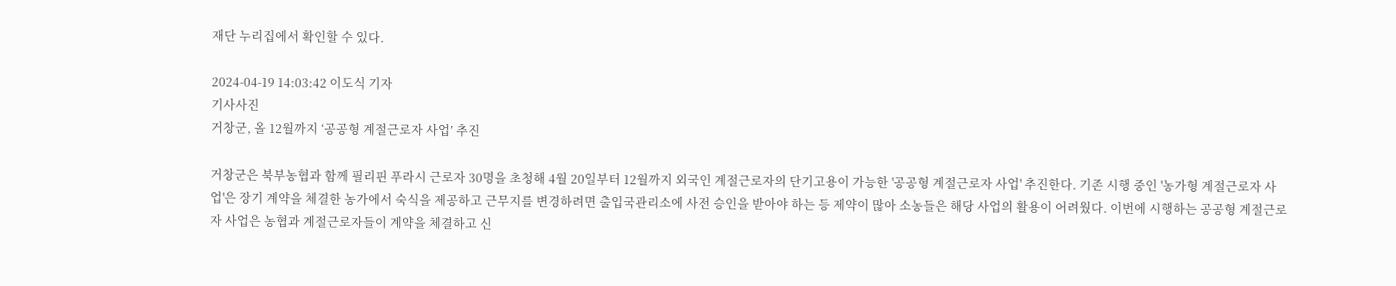재단 누리집에서 확인할 수 있다.

2024-04-19 14:03:42 이도식 기자
기사사진
거창군, 올 12월까지 ‘공공형 계절근로자 사업’ 추진

거창군은 북부농협과 함께 필리핀 푸라시 근로자 30명을 초청해 4월 20일부터 12월까지 외국인 계절근로자의 단기고용이 가능한 '공공형 계절근로자 사업' 추진한다. 기존 시행 중인 '농가형 계절근로자 사업'은 장기 계약을 체결한 농가에서 숙식을 제공하고 근무지를 변경하려면 출입국관리소에 사전 승인을 받아야 하는 등 제약이 많아 소농들은 해당 사업의 활용이 어려웠다. 이번에 시행하는 공공형 계절근로자 사업은 농협과 계절근로자들이 계약을 체결하고 신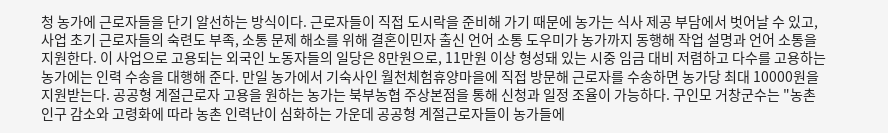청 농가에 근로자들을 단기 알선하는 방식이다. 근로자들이 직접 도시락을 준비해 가기 때문에 농가는 식사 제공 부담에서 벗어날 수 있고, 사업 초기 근로자들의 숙련도 부족, 소통 문제 해소를 위해 결혼이민자 출신 언어 소통 도우미가 농가까지 동행해 작업 설명과 언어 소통을 지원한다. 이 사업으로 고용되는 외국인 노동자들의 일당은 8만원으로, 11만원 이상 형성돼 있는 시중 임금 대비 저렴하고 다수를 고용하는 농가에는 인력 수송을 대행해 준다. 만일 농가에서 기숙사인 월천체험휴양마을에 직접 방문해 근로자를 수송하면 농가당 최대 10000원을 지원받는다. 공공형 계절근로자 고용을 원하는 농가는 북부농협 주상본점을 통해 신청과 일정 조율이 가능하다. 구인모 거창군수는 "농촌 인구 감소와 고령화에 따라 농촌 인력난이 심화하는 가운데 공공형 계절근로자들이 농가들에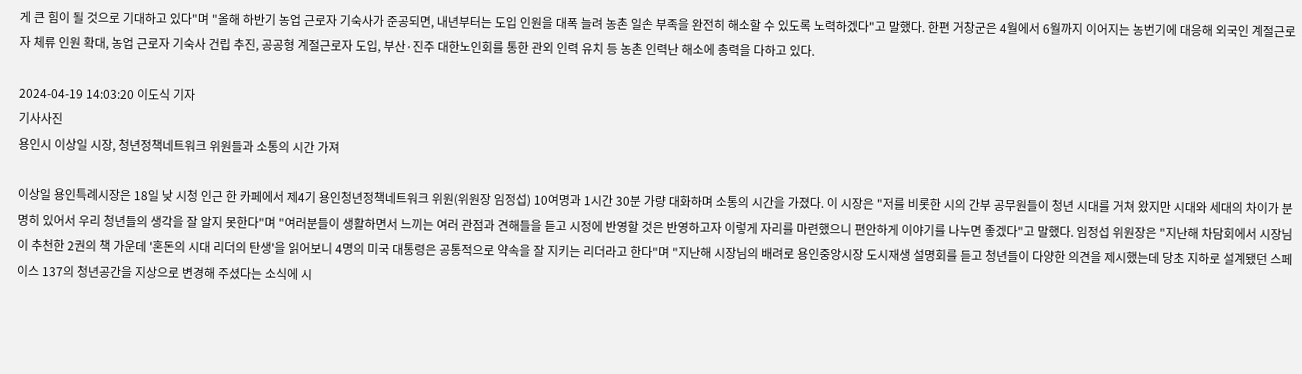게 큰 힘이 될 것으로 기대하고 있다"며 "올해 하반기 농업 근로자 기숙사가 준공되면, 내년부터는 도입 인원을 대폭 늘려 농촌 일손 부족을 완전히 해소할 수 있도록 노력하겠다"고 말했다. 한편 거창군은 4월에서 6월까지 이어지는 농번기에 대응해 외국인 계절근로자 체류 인원 확대, 농업 근로자 기숙사 건립 추진, 공공형 계절근로자 도입, 부산·진주 대한노인회를 통한 관외 인력 유치 등 농촌 인력난 해소에 총력을 다하고 있다.

2024-04-19 14:03:20 이도식 기자
기사사진
용인시 이상일 시장, 청년정책네트워크 위원들과 소통의 시간 가져

이상일 용인특례시장은 18일 낮 시청 인근 한 카페에서 제4기 용인청년정책네트워크 위원(위원장 임정섭) 10여명과 1시간 30분 가량 대화하며 소통의 시간을 가졌다. 이 시장은 "저를 비롯한 시의 간부 공무원들이 청년 시대를 거쳐 왔지만 시대와 세대의 차이가 분명히 있어서 우리 청년들의 생각을 잘 알지 못한다"며 "여러분들이 생활하면서 느끼는 여러 관점과 견해들을 듣고 시정에 반영할 것은 반영하고자 이렇게 자리를 마련했으니 편안하게 이야기를 나누면 좋겠다"고 말했다. 임정섭 위원장은 "지난해 차담회에서 시장님이 추천한 2권의 책 가운데 '혼돈의 시대 리더의 탄생'을 읽어보니 4명의 미국 대통령은 공통적으로 약속을 잘 지키는 리더라고 한다"며 "지난해 시장님의 배려로 용인중앙시장 도시재생 설명회를 듣고 청년들이 다양한 의견을 제시했는데 당초 지하로 설계됐던 스페이스 137의 청년공간을 지상으로 변경해 주셨다는 소식에 시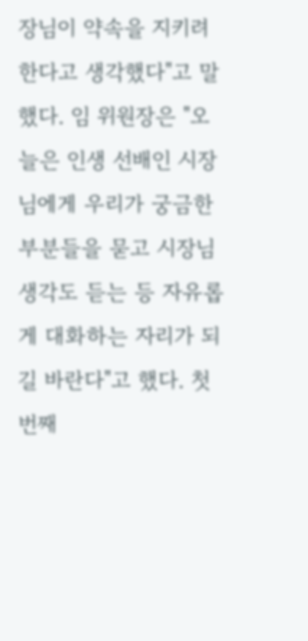장님이 약속을 지키려 한다고 생각했다"고 말했다. 임 위원장은 "오늘은 인생 선배인 시장님에게 우리가 궁금한 부분들을 묻고 시장님 생각도 듣는 등 자유롭게 대화하는 자리가 되길 바란다"고 했다. 첫 번째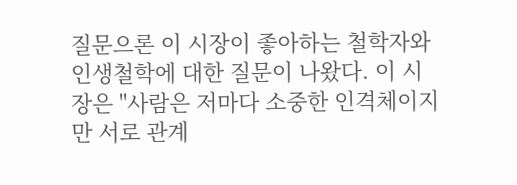질문으론 이 시장이 좋아하는 철학자와 인생철학에 대한 질문이 나왔다. 이 시장은 "사람은 저마다 소중한 인격체이지만 서로 관계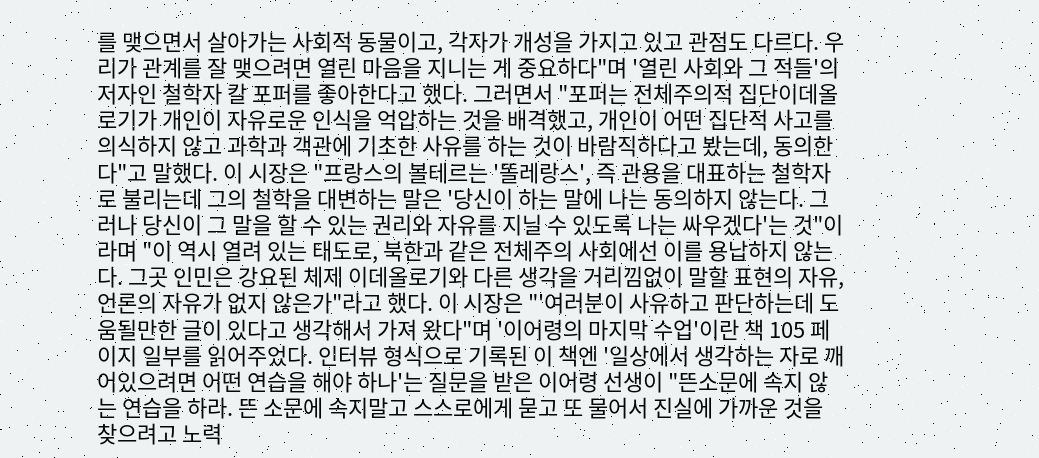를 맺으면서 살아가는 사회적 동물이고, 각자가 개성을 가지고 있고 관점도 다르다. 우리가 관계를 잘 맺으려면 열린 마음을 지니는 게 중요하다"며 '열린 사회와 그 적들'의 저자인 철학자 칼 포퍼를 좋아한다고 했다. 그러면서 "포퍼는 전체주의적 집단이데올로기가 개인이 자유로운 인식을 억압하는 것을 배격했고, 개인이 어떤 집단적 사고를 의식하지 않고 과학과 객관에 기초한 사유를 하는 것이 바람직하다고 봤는데, 동의한다"고 말했다. 이 시장은 "프랑스의 볼테르는 '똘레랑스', 즉 관용을 대표하는 철학자로 불리는데 그의 철학을 대변하는 말은 '당신이 하는 말에 나는 동의하지 않는다. 그러나 당신이 그 말을 할 수 있는 권리와 자유를 지닐 수 있도록 나는 싸우겠다'는 것"이라며 "이 역시 열려 있는 태도로, 북한과 같은 전체주의 사회에선 이를 용납하지 않는다. 그곳 인민은 강요된 체제 이데올로기와 다른 생각을 거리낌없이 말할 표현의 자유, 언론의 자유가 없지 않은가"라고 했다. 이 시장은 "'여러분이 사유하고 판단하는데 도움될만한 글이 있다고 생각해서 가져 왔다"며 '이어령의 마지막 수업'이란 책 105 페이지 일부를 읽어주었다. 인터뷰 형식으로 기록된 이 책엔 '일상에서 생각하는 자로 깨어있으려면 어떤 연습을 해야 하나'는 질문을 받은 이어령 선생이 "뜬소문에 속지 않는 연습을 하라. 뜬 소문에 속지말고 스스로에게 묻고 또 물어서 진실에 가까운 것을 찾으려고 노력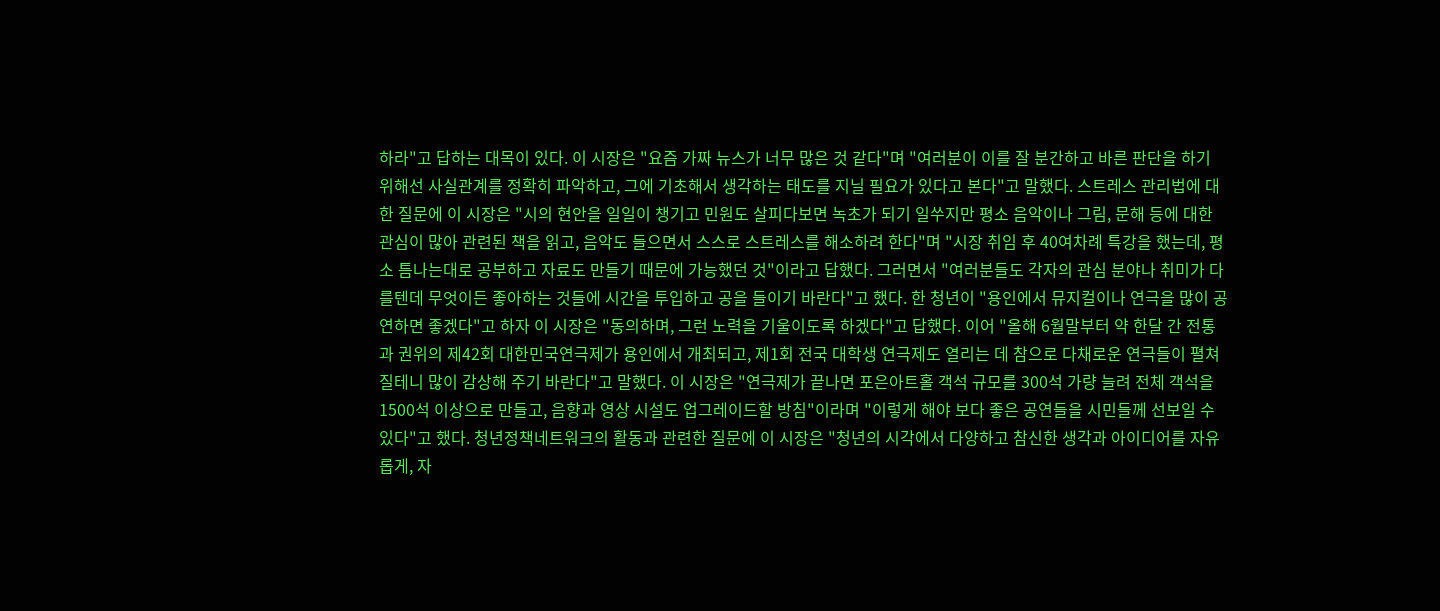하라"고 답하는 대목이 있다. 이 시장은 "요즘 가짜 뉴스가 너무 많은 것 같다"며 "여러분이 이를 잘 분간하고 바른 판단을 하기 위해선 사실관계를 정확히 파악하고, 그에 기초해서 생각하는 태도를 지닐 필요가 있다고 본다"고 말했다. 스트레스 관리법에 대한 질문에 이 시장은 "시의 현안을 일일이 챙기고 민원도 살피다보면 녹초가 되기 일쑤지만 평소 음악이나 그림, 문해 등에 대한 관심이 많아 관련된 책을 읽고, 음악도 들으면서 스스로 스트레스를 해소하려 한다"며 "시장 취임 후 40여차례 특강을 했는데, 평소 틈나는대로 공부하고 자료도 만들기 때문에 가능했던 것"이라고 답했다. 그러면서 "여러분들도 각자의 관심 분야나 취미가 다를텐데 무엇이든 좋아하는 것들에 시간을 투입하고 공을 들이기 바란다"고 했다. 한 청년이 "용인에서 뮤지컬이나 연극을 많이 공연하면 좋겠다"고 하자 이 시장은 "동의하며, 그런 노력을 기울이도록 하겠다"고 답했다. 이어 "올해 6월말부터 약 한달 간 전통과 권위의 제42회 대한민국연극제가 용인에서 개최되고, 제1회 전국 대학생 연극제도 열리는 데 참으로 다채로운 연극들이 펼쳐질테니 많이 감상해 주기 바란다"고 말했다. 이 시장은 "연극제가 끝나면 포은아트홀 객석 규모를 300석 가량 늘려 전체 객석을 1500석 이상으로 만들고, 음향과 영상 시설도 업그레이드할 방침"이라며 "이렇게 해야 보다 좋은 공연들을 시민들께 선보일 수 있다"고 했다. 청년정책네트워크의 활동과 관련한 질문에 이 시장은 "청년의 시각에서 다양하고 참신한 생각과 아이디어를 자유롭게, 자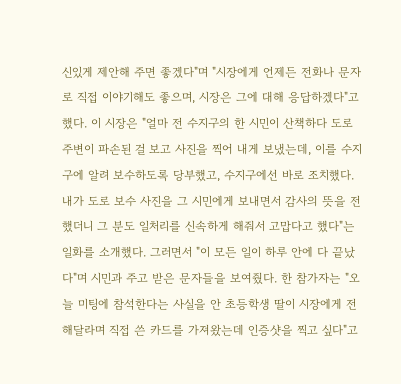신있게 제안해 주면 좋겠다"며 "시장에게 언제든 전화나 문자로 직접 이야기해도 좋으며, 시장은 그에 대해 응답하겠다"고 했다. 이 시장은 "얼마 전 수지구의 한 시민이 산책하다 도로주변이 파손된 걸 보고 사진을 찍어 내게 보냈는데, 이를 수지구에 알려 보수하도록 당부했고, 수지구에선 바로 조치했다. 내가 도로 보수 사진을 그 시민에게 보내면서 감사의 뜻을 전했더니 그 분도 일처리를 신속하게 해줘서 고맙다고 했다"는 일화를 소개했다. 그러면서 "이 모든 일이 하루 안에 다 끝났다"며 시민과 주고 받은 문자들을 보여줬다. 한 참가자는 "오늘 미팅에 참석한다는 사실을 안 초등학생 딸이 시장에게 전해달라며 직접 쓴 카드를 가져왔는데 인증샷을 찍고 싶다"고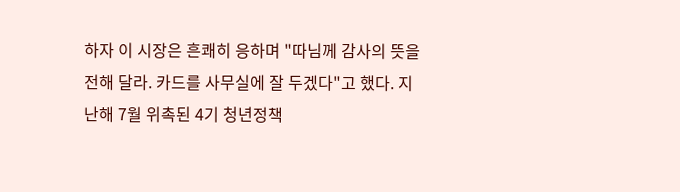하자 이 시장은 흔쾌히 응하며 "따님께 감사의 뜻을 전해 달라. 카드를 사무실에 잘 두겠다"고 했다. 지난해 7월 위촉된 4기 청년정책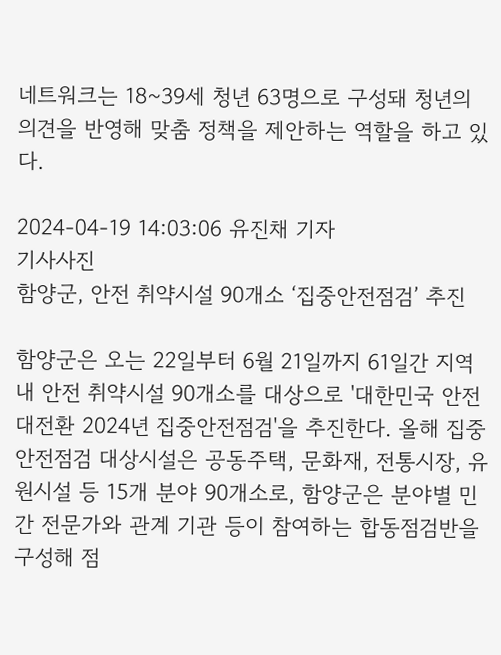네트워크는 18~39세 청년 63명으로 구성돼 청년의 의견을 반영해 맞춤 정책을 제안하는 역할을 하고 있다.

2024-04-19 14:03:06 유진채 기자
기사사진
함양군, 안전 취약시설 90개소 ‘집중안전점검’ 추진

함양군은 오는 22일부터 6월 21일까지 61일간 지역 내 안전 취약시설 90개소를 대상으로 '대한민국 안전대전환 2024년 집중안전점검'을 추진한다. 올해 집중안전점검 대상시설은 공동주택, 문화재, 전통시장, 유원시설 등 15개 분야 90개소로, 함양군은 분야별 민간 전문가와 관계 기관 등이 참여하는 합동점검반을 구성해 점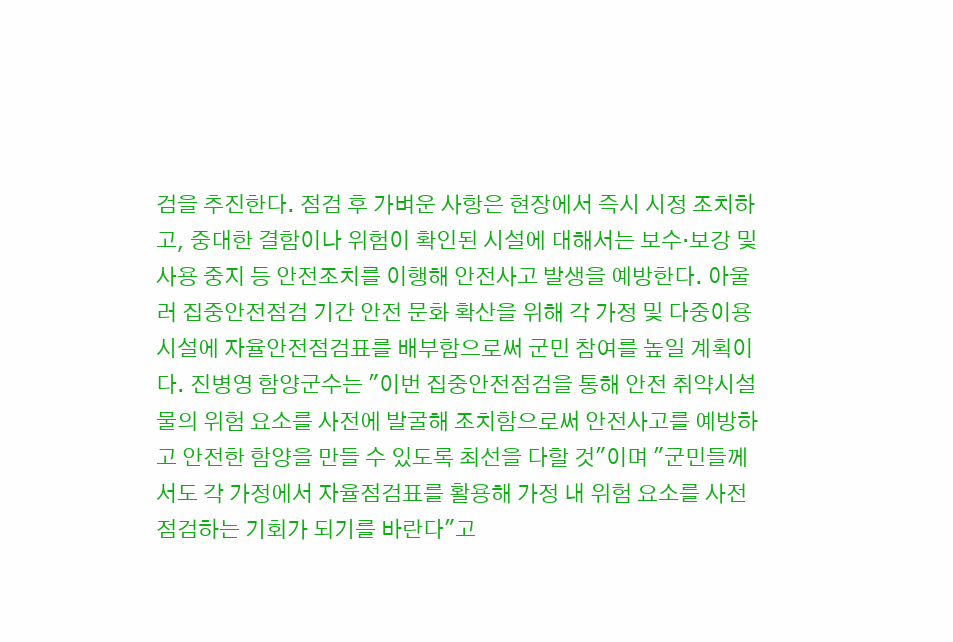검을 추진한다. 점검 후 가벼운 사항은 현장에서 즉시 시정 조치하고, 중대한 결함이나 위험이 확인된 시설에 대해서는 보수·보강 및 사용 중지 등 안전조치를 이행해 안전사고 발생을 예방한다. 아울러 집중안전점검 기간 안전 문화 확산을 위해 각 가정 및 다중이용시설에 자율안전점검표를 배부함으로써 군민 참여를 높일 계획이다. 진병영 함양군수는 "이번 집중안전점검을 통해 안전 취약시설물의 위험 요소를 사전에 발굴해 조치함으로써 안전사고를 예방하고 안전한 함양을 만들 수 있도록 최선을 다할 것"이며 "군민들께서도 각 가정에서 자율점검표를 활용해 가정 내 위험 요소를 사전 점검하는 기회가 되기를 바란다"고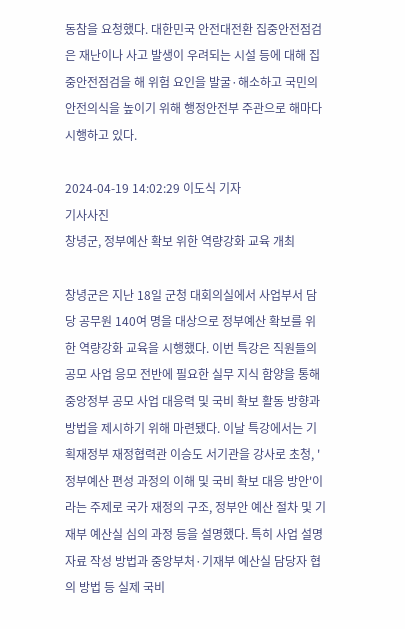동참을 요청했다. 대한민국 안전대전환 집중안전점검은 재난이나 사고 발생이 우려되는 시설 등에 대해 집중안전점검을 해 위험 요인을 발굴·해소하고 국민의 안전의식을 높이기 위해 행정안전부 주관으로 해마다 시행하고 있다.

2024-04-19 14:02:29 이도식 기자
기사사진
창녕군, 정부예산 확보 위한 역량강화 교육 개최

창녕군은 지난 18일 군청 대회의실에서 사업부서 담당 공무원 140여 명을 대상으로 정부예산 확보를 위한 역량강화 교육을 시행했다. 이번 특강은 직원들의 공모 사업 응모 전반에 필요한 실무 지식 함양을 통해 중앙정부 공모 사업 대응력 및 국비 확보 활동 방향과 방법을 제시하기 위해 마련됐다. 이날 특강에서는 기획재정부 재정협력관 이승도 서기관을 강사로 초청, '정부예산 편성 과정의 이해 및 국비 확보 대응 방안'이라는 주제로 국가 재정의 구조, 정부안 예산 절차 및 기재부 예산실 심의 과정 등을 설명했다. 특히 사업 설명 자료 작성 방법과 중앙부처·기재부 예산실 담당자 협의 방법 등 실제 국비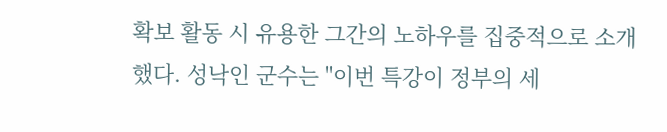확보 활동 시 유용한 그간의 노하우를 집중적으로 소개했다. 성낙인 군수는 "이번 특강이 정부의 세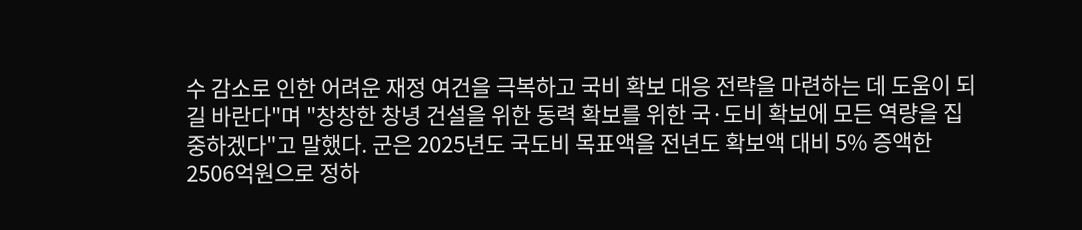수 감소로 인한 어려운 재정 여건을 극복하고 국비 확보 대응 전략을 마련하는 데 도움이 되길 바란다"며 "창창한 창녕 건설을 위한 동력 확보를 위한 국·도비 확보에 모든 역량을 집중하겠다"고 말했다. 군은 2025년도 국도비 목표액을 전년도 확보액 대비 5% 증액한 2506억원으로 정하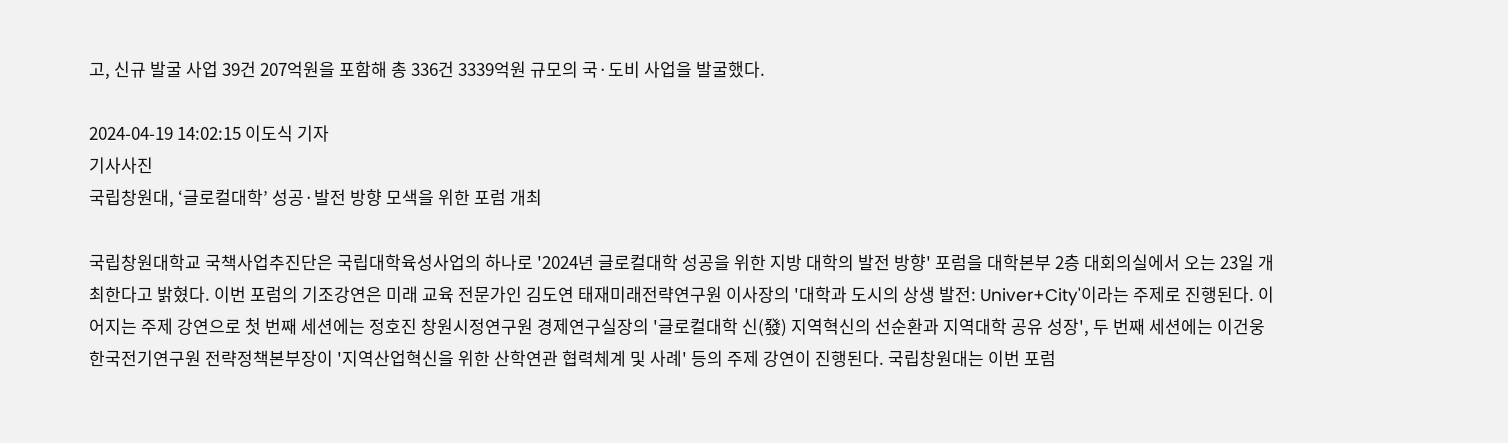고, 신규 발굴 사업 39건 207억원을 포함해 총 336건 3339억원 규모의 국·도비 사업을 발굴했다.

2024-04-19 14:02:15 이도식 기자
기사사진
국립창원대, ‘글로컬대학’ 성공·발전 방향 모색을 위한 포럼 개최

국립창원대학교 국책사업추진단은 국립대학육성사업의 하나로 '2024년 글로컬대학 성공을 위한 지방 대학의 발전 방향' 포럼을 대학본부 2층 대회의실에서 오는 23일 개최한다고 밝혔다. 이번 포럼의 기조강연은 미래 교육 전문가인 김도연 태재미래전략연구원 이사장의 '대학과 도시의 상생 발전: Univer+City'이라는 주제로 진행된다. 이어지는 주제 강연으로 첫 번째 세션에는 정호진 창원시정연구원 경제연구실장의 '글로컬대학 신(發) 지역혁신의 선순환과 지역대학 공유 성장', 두 번째 세션에는 이건웅 한국전기연구원 전략정책본부장이 '지역산업혁신을 위한 산학연관 협력체계 및 사례' 등의 주제 강연이 진행된다. 국립창원대는 이번 포럼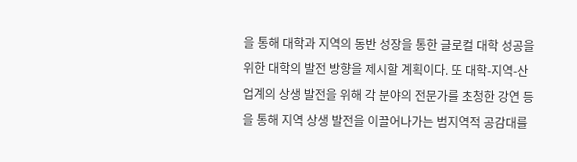을 통해 대학과 지역의 동반 성장을 통한 글로컬 대학 성공을 위한 대학의 발전 방향을 제시할 계획이다. 또 대학-지역-산업계의 상생 발전을 위해 각 분야의 전문가를 초청한 강연 등을 통해 지역 상생 발전을 이끌어나가는 범지역적 공감대를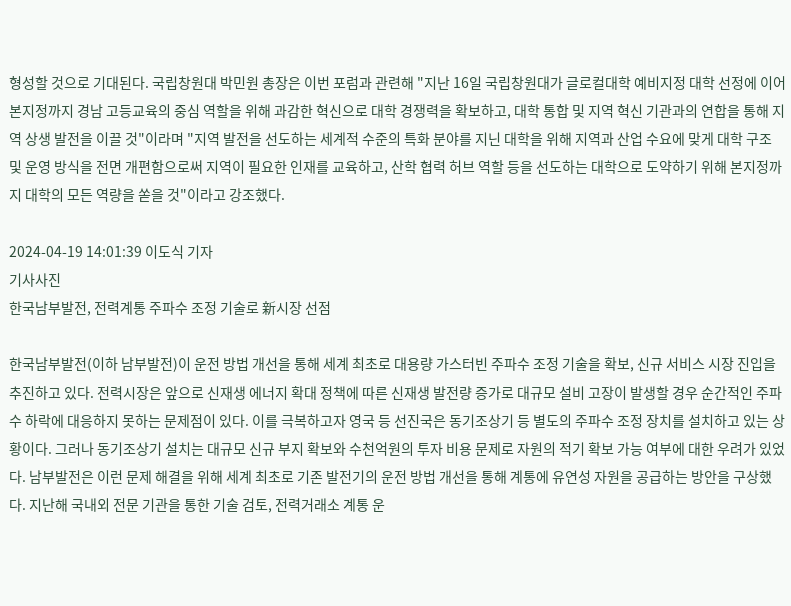형성할 것으로 기대된다. 국립창원대 박민원 총장은 이번 포럼과 관련해 "지난 16일 국립창원대가 글로컬대학 예비지정 대학 선정에 이어 본지정까지 경남 고등교육의 중심 역할을 위해 과감한 혁신으로 대학 경쟁력을 확보하고, 대학 통합 및 지역 혁신 기관과의 연합을 통해 지역 상생 발전을 이끌 것"이라며 "지역 발전을 선도하는 세계적 수준의 특화 분야를 지닌 대학을 위해 지역과 산업 수요에 맞게 대학 구조 및 운영 방식을 전면 개편함으로써 지역이 필요한 인재를 교육하고, 산학 협력 허브 역할 등을 선도하는 대학으로 도약하기 위해 본지정까지 대학의 모든 역량을 쏟을 것"이라고 강조했다.

2024-04-19 14:01:39 이도식 기자
기사사진
한국남부발전, 전력계통 주파수 조정 기술로 新시장 선점

한국남부발전(이하 남부발전)이 운전 방법 개선을 통해 세계 최초로 대용량 가스터빈 주파수 조정 기술을 확보, 신규 서비스 시장 진입을 추진하고 있다. 전력시장은 앞으로 신재생 에너지 확대 정책에 따른 신재생 발전량 증가로 대규모 설비 고장이 발생할 경우 순간적인 주파수 하락에 대응하지 못하는 문제점이 있다. 이를 극복하고자 영국 등 선진국은 동기조상기 등 별도의 주파수 조정 장치를 설치하고 있는 상황이다. 그러나 동기조상기 설치는 대규모 신규 부지 확보와 수천억원의 투자 비용 문제로 자원의 적기 확보 가능 여부에 대한 우려가 있었다. 남부발전은 이런 문제 해결을 위해 세계 최초로 기존 발전기의 운전 방법 개선을 통해 계통에 유연성 자원을 공급하는 방안을 구상했다. 지난해 국내외 전문 기관을 통한 기술 검토, 전력거래소 계통 운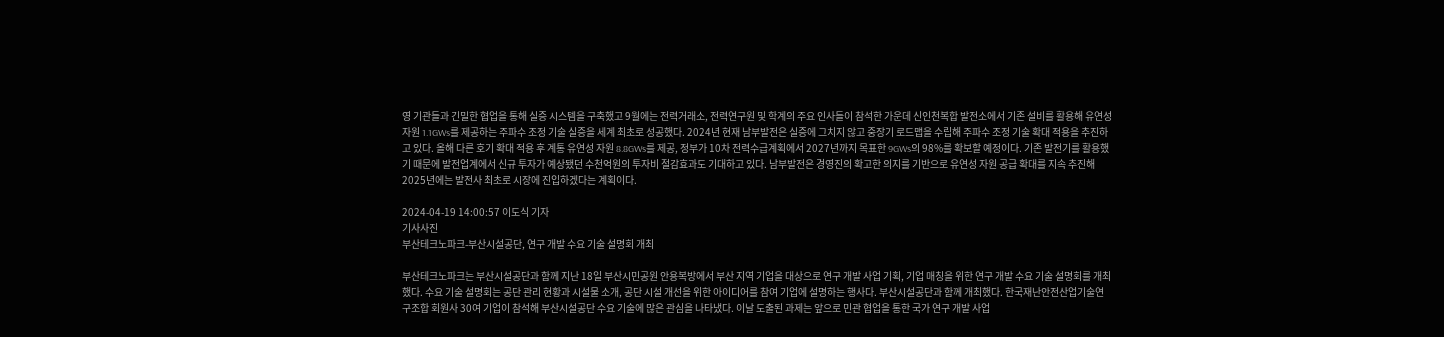영 기관들과 긴밀한 협업을 통해 실증 시스템을 구축했고 9월에는 전력거래소, 전력연구원 및 학계의 주요 인사들이 참석한 가운데 신인천복합 발전소에서 기존 설비를 활용해 유연성 자원 1.1GWs를 제공하는 주파수 조정 기술 실증을 세계 최초로 성공했다. 2024년 현재 남부발전은 실증에 그치지 않고 중장기 로드맵을 수립해 주파수 조정 기술 확대 적용을 추진하고 있다. 올해 다른 호기 확대 적용 후 계통 유연성 자원 8.8GWs를 제공, 정부가 10차 전력수급계획에서 2027년까지 목표한 9GWs의 98%를 확보할 예정이다. 기존 발전기를 활용했기 때문에 발전업계에서 신규 투자가 예상됐던 수천억원의 투자비 절감효과도 기대하고 있다. 남부발전은 경영진의 확고한 의지를 기반으로 유연성 자원 공급 확대를 지속 추진해 2025년에는 발전사 최초로 시장에 진입하겠다는 계획이다.

2024-04-19 14:00:57 이도식 기자
기사사진
부산테크노파크-부산시설공단, 연구 개발 수요 기술 설명회 개최

부산테크노파크는 부산시설공단과 함께 지난 18일 부산시민공원 안용복방에서 부산 지역 기업을 대상으로 연구 개발 사업 기획, 기업 매칭을 위한 연구 개발 수요 기술 설명회를 개최했다. 수요 기술 설명회는 공단 관리 현황과 시설물 소개, 공단 시설 개선을 위한 아이디어를 참여 기업에 설명하는 행사다. 부산시설공단과 함께 개최했다. 한국재난안전산업기술연구조합 회원사 30여 기업이 참석해 부산시설공단 수요 기술에 많은 관심을 나타냈다. 이날 도출된 과제는 앞으로 민관 협업을 통한 국가 연구 개발 사업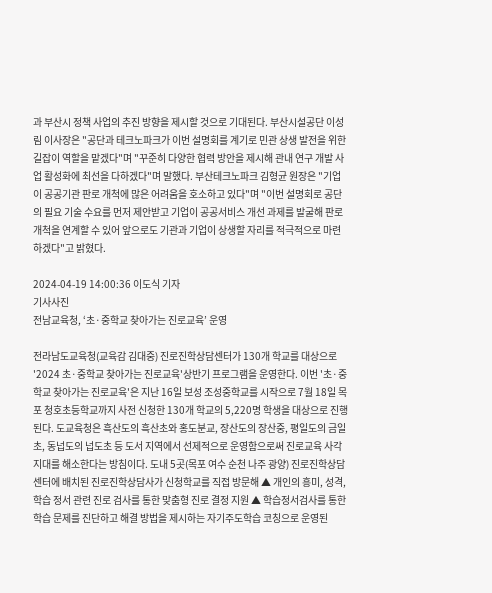과 부산시 정책 사업의 추진 방향을 제시할 것으로 기대된다. 부산시설공단 이성림 이사장은 "공단과 테크노파크가 이번 설명회를 계기로 민관 상생 발전을 위한 길잡이 역할을 맡겠다"며 "꾸준히 다양한 협력 방안을 제시해 관내 연구 개발 사업 활성화에 최선을 다하겠다"며 말했다. 부산테크노파크 김형균 원장은 "기업이 공공기관 판로 개척에 많은 어려움을 호소하고 있다"며 "이번 설명회로 공단의 필요 기술 수요를 먼저 제안받고 기업이 공공서비스 개선 과제를 발굴해 판로 개척을 연계할 수 있어 앞으로도 기관과 기업이 상생할 자리를 적극적으로 마련하겠다"고 밝혔다.

2024-04-19 14:00:36 이도식 기자
기사사진
전남교육청, ‘초·중학교 찾아가는 진로교육’ 운영

전라남도교육청(교육감 김대중) 진로진학상담센터가 130개 학교를 대상으로 '2024 초·중학교 찾아가는 진로교육'상반기 프로그램을 운영한다. 이번 '초·중학교 찾아가는 진로교육'은 지난 16일 보성 조성중학교를 시작으로 7월 18일 목포 청호초등학교까지 사전 신청한 130개 학교의 5,220명 학생을 대상으로 진행된다. 도교육청은 흑산도의 흑산초와 홍도분교, 장산도의 장산중, 평일도의 금일초, 동넙도의 넙도초 등 도서 지역에서 선제적으로 운영함으로써 진로교육 사각지대를 해소한다는 방침이다. 도내 5곳(목포 여수 순천 나주 광양) 진로진학상담센터에 배치된 진로진학상담사가 신청학교를 직접 방문해 ▲ 개인의 흥미, 성격, 학습 정서 관련 진로 검사를 통한 맞춤형 진로 결정 지원 ▲ 학습정서검사를 통한 학습 문제를 진단하고 해결 방법을 제시하는 자기주도학습 코칭으로 운영된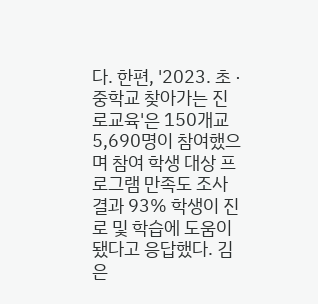다. 한편, '2023. 초 ·중학교 찾아가는 진로교육'은 150개교 5,690명이 참여했으며 참여 학생 대상 프로그램 만족도 조사 결과 93% 학생이 진로 및 학습에 도움이 됐다고 응답했다. 김은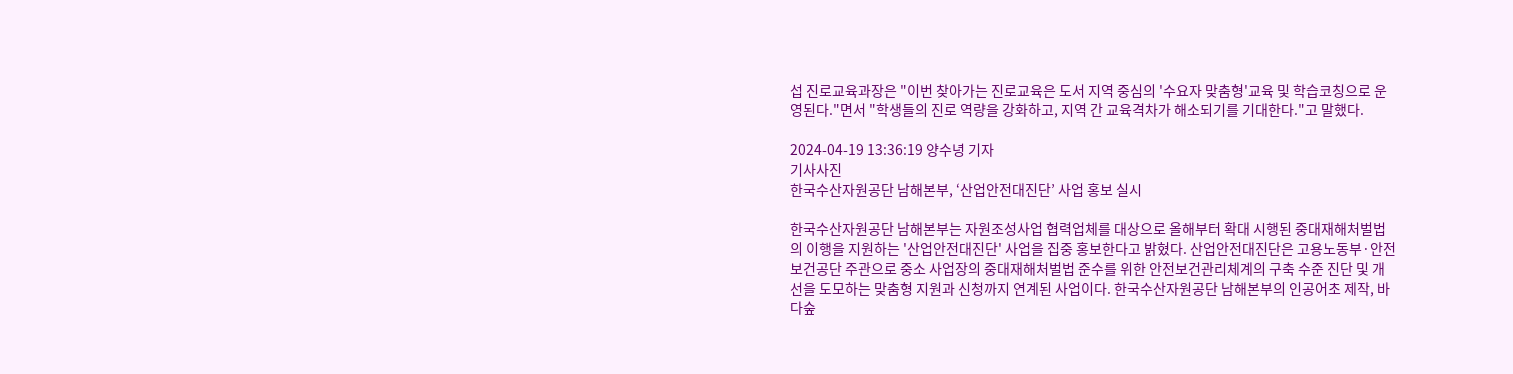섭 진로교육과장은 "이번 찾아가는 진로교육은 도서 지역 중심의 '수요자 맞춤형'교육 및 학습코칭으로 운영된다."면서 "학생들의 진로 역량을 강화하고, 지역 간 교육격차가 해소되기를 기대한다."고 말했다.

2024-04-19 13:36:19 양수녕 기자
기사사진
한국수산자원공단 남해본부, ‘산업안전대진단’ 사업 홍보 실시

한국수산자원공단 남해본부는 자원조성사업 협력업체를 대상으로 올해부터 확대 시행된 중대재해처벌법의 이행을 지원하는 '산업안전대진단' 사업을 집중 홍보한다고 밝혔다. 산업안전대진단은 고용노동부·안전보건공단 주관으로 중소 사업장의 중대재해처벌법 준수를 위한 안전보건관리체계의 구축 수준 진단 및 개선을 도모하는 맞춤형 지원과 신청까지 연계된 사업이다. 한국수산자원공단 남해본부의 인공어초 제작, 바다숲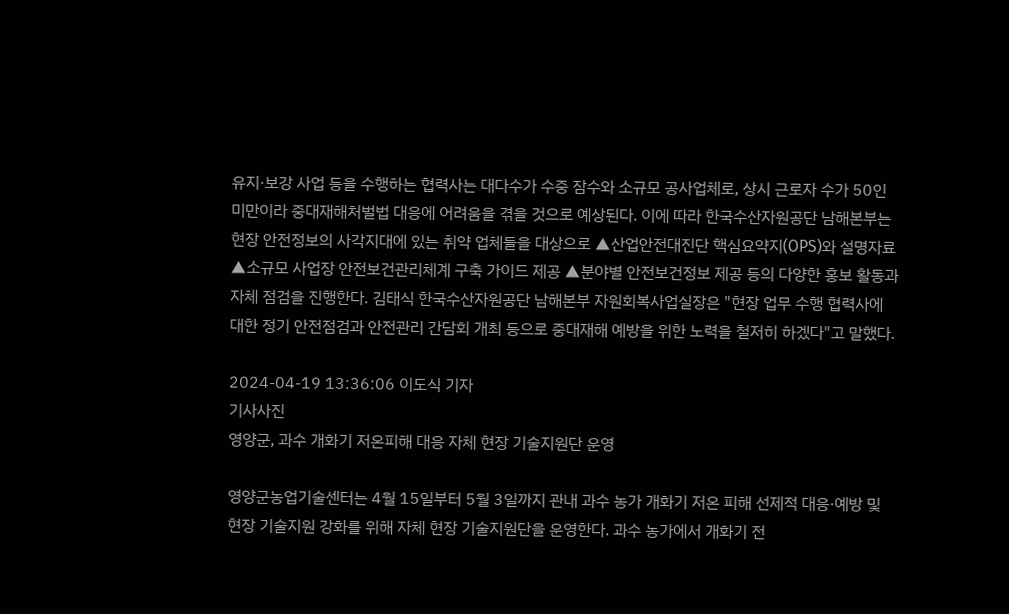유지·보강 사업 등을 수행하는 협력사는 대다수가 수중 잠수와 소규모 공사업체로, 상시 근로자 수가 50인 미만이라 중대재해처벌법 대응에 어려움을 겪을 것으로 예상된다. 이에 따라 한국수산자원공단 남해본부는 현장 안전정보의 사각지대에 있는 취약 업체들을 대상으로 ▲산업안전대진단 핵심요약지(OPS)와 설명자료 ▲소규모 사업장 안전보건관리체계 구축 가이드 제공 ▲분야별 안전보건정보 제공 등의 다양한 홍보 활동과 자체 점검을 진행한다. 김태식 한국수산자원공단 남해본부 자원회복사업실장은 "현장 업무 수행 협력사에 대한 정기 안전점검과 안전관리 간담회 개최 등으로 중대재해 예방을 위한 노력을 철저히 하겠다"고 말했다.

2024-04-19 13:36:06 이도식 기자
기사사진
영양군, 과수 개화기 저온피해 대응 자체 현장 기술지원단 운영

영양군농업기술센터는 4월 15일부터 5월 3일까지 관내 과수 농가 개화기 저온 피해 선제적 대응·예방 및 현장 기술지원 강화를 위해 자체 현장 기술지원단을 운영한다. 과수 농가에서 개화기 전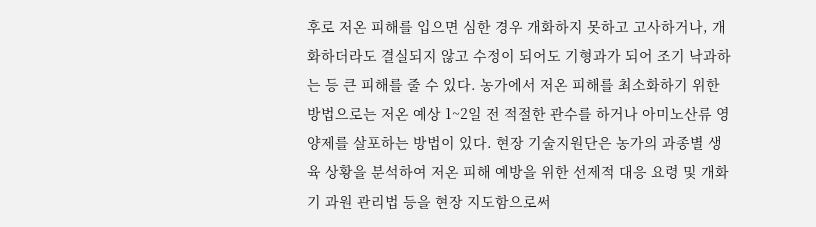후로 저온 피해를 입으면 심한 경우 개화하지 못하고 고사하거나, 개화하더라도 결실되지 않고 수정이 되어도 기형과가 되어 조기 낙과하는 등 큰 피해를 줄 수 있다. 농가에서 저온 피해를 최소화하기 위한 방법으로는 저온 예상 1~2일 전 적절한 관수를 하거나 아미노산류 영양제를 살포하는 방법이 있다. 현장 기술지원단은 농가의 과종별 생육 상황을 분석하여 저온 피해 예방을 위한 선제적 대응 요령 및 개화기 과원 관리법 등을 현장 지도함으로써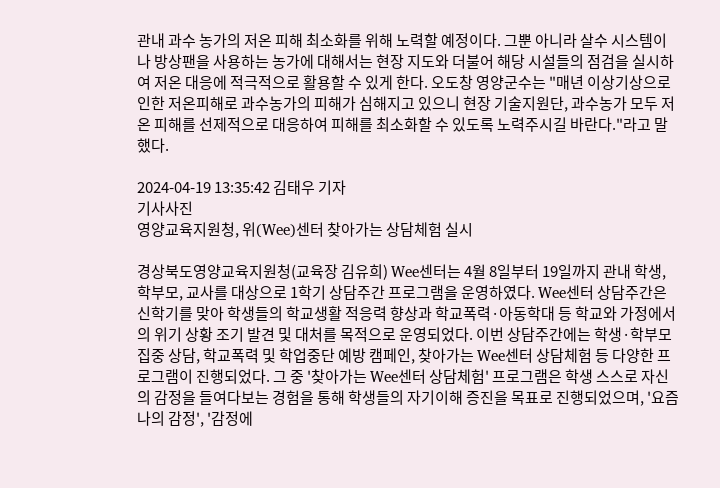관내 과수 농가의 저온 피해 최소화를 위해 노력할 예정이다. 그뿐 아니라 살수 시스템이나 방상팬을 사용하는 농가에 대해서는 현장 지도와 더불어 해당 시설들의 점검을 실시하여 저온 대응에 적극적으로 활용할 수 있게 한다. 오도창 영양군수는 "매년 이상기상으로 인한 저온피해로 과수농가의 피해가 심해지고 있으니 현장 기술지원단, 과수농가 모두 저온 피해를 선제적으로 대응하여 피해를 최소화할 수 있도록 노력주시길 바란다."라고 말했다.

2024-04-19 13:35:42 김태우 기자
기사사진
영양교육지원청, 위(Wee)센터 찾아가는 상담체험 실시

경상북도영양교육지원청(교육장 김유희) Wee센터는 4월 8일부터 19일까지 관내 학생, 학부모, 교사를 대상으로 1학기 상담주간 프로그램을 운영하였다. Wee센터 상담주간은 신학기를 맞아 학생들의 학교생활 적응력 향상과 학교폭력·아동학대 등 학교와 가정에서의 위기 상황 조기 발견 및 대처를 목적으로 운영되었다. 이번 상담주간에는 학생·학부모 집중 상담, 학교폭력 및 학업중단 예방 캠페인, 찾아가는 Wee센터 상담체험 등 다양한 프로그램이 진행되었다. 그 중 '찾아가는 Wee센터 상담체험' 프로그램은 학생 스스로 자신의 감정을 들여다보는 경험을 통해 학생들의 자기이해 증진을 목표로 진행되었으며, '요즘 나의 감정', '감정에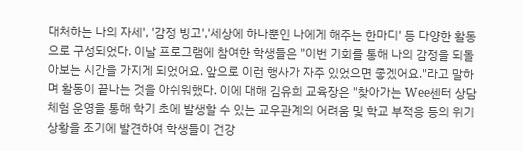대처하는 나의 자세', '감정 빙고','세상에 하나뿐인 나에게 해주는 한마디' 등 다양한 활동으로 구성되었다. 이날 프로그램에 참여한 학생들은 "이번 기회를 통해 나의 감정을 되돌아보는 시간을 가지게 되었어요. 앞으로 이런 행사가 자주 있었으면 좋겠어요."라고 말하며 활동이 끝나는 것을 아쉬워했다. 이에 대해 김유희 교육장은 "찾아가는 Wee센터 상담체험 운영을 통해 학기 초에 발생할 수 있는 교우관계의 어려움 및 학교 부적응 등의 위기 상황을 조기에 발견하여 학생들이 건강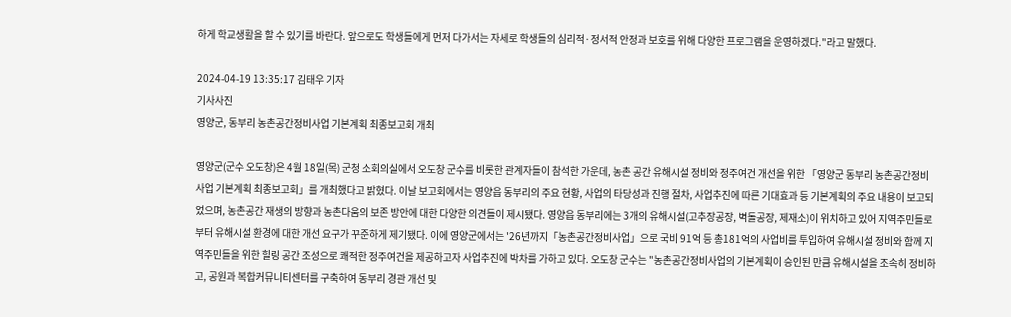하게 학교생활을 할 수 있기를 바란다. 앞으로도 학생들에게 먼저 다가서는 자세로 학생들의 심리적·정서적 안정과 보호를 위해 다양한 프로그램을 운영하겠다."라고 말했다.

2024-04-19 13:35:17 김태우 기자
기사사진
영양군, 동부리 농촌공간정비사업 기본계획 최종보고회 개최

영양군(군수 오도창)은 4월 18일(목) 군청 소회의실에서 오도창 군수를 비롯한 관계자들이 참석한 가운데, 농촌 공간 유해시설 정비와 정주여건 개선을 위한 「영양군 동부리 농촌공간정비사업 기본계획 최종보고회」를 개최했다고 밝혔다. 이날 보고회에서는 영양읍 동부리의 주요 현황, 사업의 타당성과 진행 절차, 사업추진에 따른 기대효과 등 기본계획의 주요 내용이 보고되었으며, 농촌공간 재생의 방향과 농촌다움의 보존 방안에 대한 다양한 의견들이 제시됐다. 영양읍 동부리에는 3개의 유해시설(고추장공장, 벽돌공장, 제재소)이 위치하고 있어 지역주민들로부터 유해시설 환경에 대한 개선 요구가 꾸준하게 제기됐다. 이에 영양군에서는 '26년까지「농촌공간정비사업」으로 국비 91억 등 총181억의 사업비를 투입하여 유해시설 정비와 함께 지역주민들을 위한 힐링 공간 조성으로 쾌적한 정주여건을 제공하고자 사업추진에 박차를 가하고 있다. 오도창 군수는 "농촌공간정비사업의 기본계획이 승인된 만큼 유해시설을 조속히 정비하고, 공원과 복합커뮤니티센터를 구축하여 동부리 경관 개선 및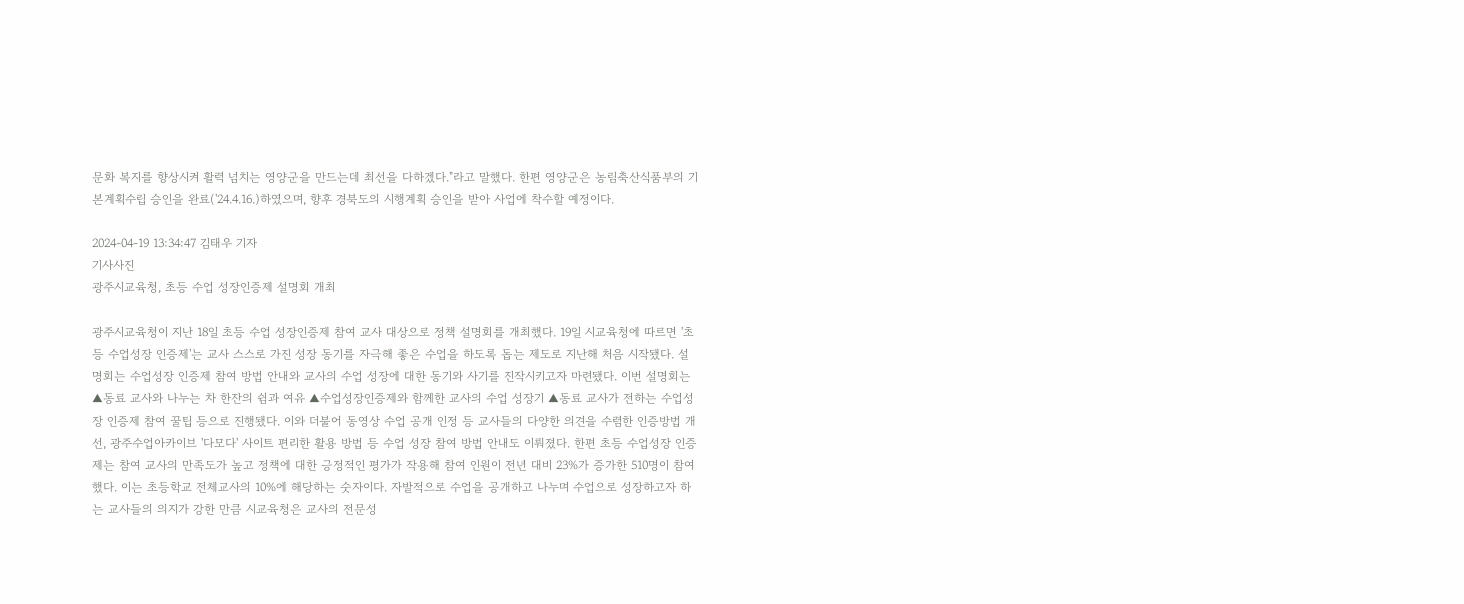문화 복지를 향상시켜 활력 넘치는 영양군을 만드는데 최선을 다하겠다."라고 말했다. 한편 영양군은 농림축산식품부의 기본계획수립 승인을 완료('24.4.16.)하였으며, 향후 경북도의 시행계획 승인을 받아 사업에 착수할 예정이다.

2024-04-19 13:34:47 김태우 기자
기사사진
광주시교육청, 초등 수업 성장인증제 설명회 개최

광주시교육청이 지난 18일 초등 수업 성장인증제 참여 교사 대상으로 정책 설명회를 개최했다. 19일 시교육청에 따르면 '초등 수업성장 인증제'는 교사 스스로 가진 성장 동기를 자극해 좋은 수업을 하도록 돕는 제도로 지난해 처음 시작됐다. 설명회는 수업성장 인증제 참여 방법 안내와 교사의 수업 성장에 대한 동기와 사기를 진작시키고자 마련됐다. 이번 설명회는 ▲동료 교사와 나누는 차 한잔의 쉼과 여유 ▲수업성장인증제와 함께한 교사의 수업 성장기 ▲동료 교사가 전하는 수업성장 인증제 참여 꿀팁 등으로 진행됐다. 이와 더불어 동영상 수업 공개 인정 등 교사들의 다양한 의견을 수렴한 인증방법 개선, 광주수업아카이브 '다모다' 사이트 편리한 활용 방법 등 수업 성장 참여 방법 안내도 이뤄졌다. 한편 초등 수업성장 인증제는 참여 교사의 만족도가 높고 정책에 대한 긍정적인 평가가 작용해 참여 인원이 전년 대비 23%가 증가한 510명이 참여했다. 이는 초등학교 전체교사의 10%에 해당하는 숫자이다. 자발적으로 수업을 공개하고 나누며 수업으로 성장하고자 하는 교사들의 의지가 강한 만큼 시교육청은 교사의 전문성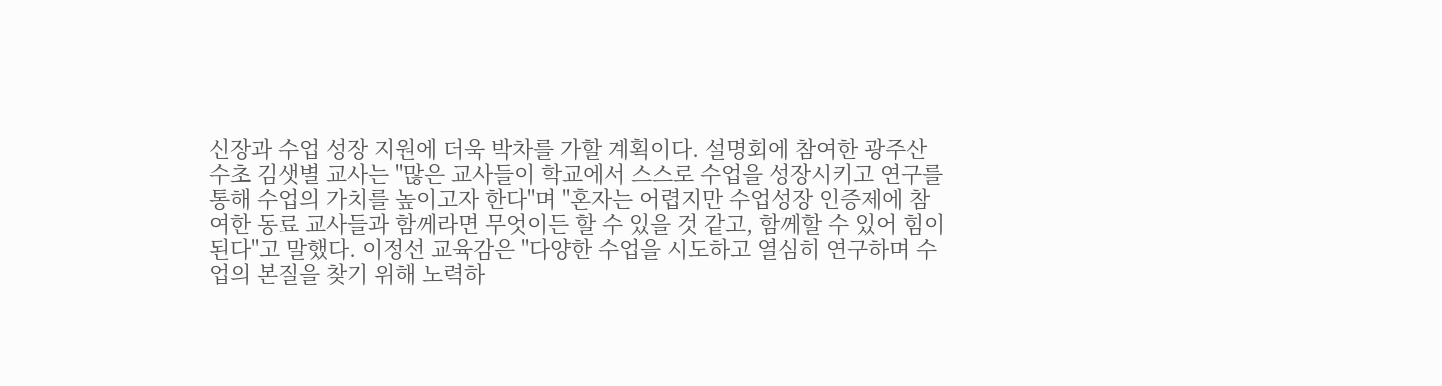신장과 수업 성장 지원에 더욱 박차를 가할 계획이다. 설명회에 참여한 광주산수초 김샛별 교사는 "많은 교사들이 학교에서 스스로 수업을 성장시키고 연구를 통해 수업의 가치를 높이고자 한다"며 "혼자는 어렵지만 수업성장 인증제에 참여한 동료 교사들과 함께라면 무엇이든 할 수 있을 것 같고, 함께할 수 있어 힘이 된다"고 말했다. 이정선 교육감은 "다양한 수업을 시도하고 열심히 연구하며 수업의 본질을 찾기 위해 노력하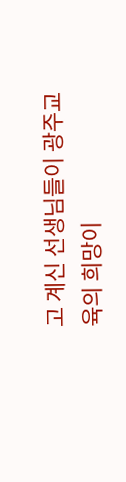고 계신 선생님들이 광주교육의 희망이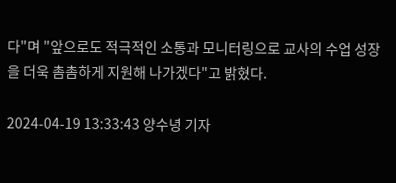다"며 "앞으로도 적극적인 소통과 모니터링으로 교사의 수업 성장을 더욱 촘촘하게 지원해 나가겠다"고 밝혔다.

2024-04-19 13:33:43 양수녕 기자